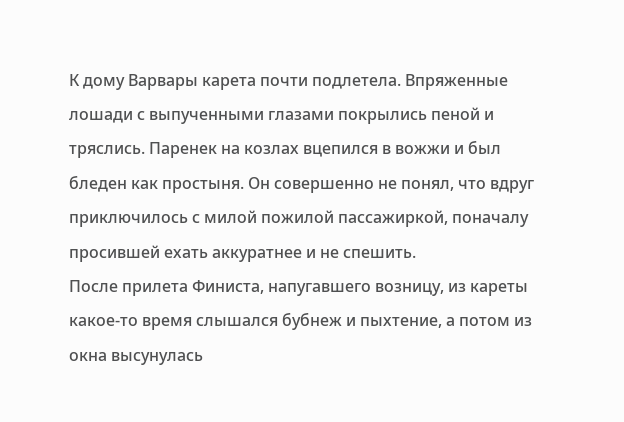К дому Варвары карета почти подлетела. Впряженные лошади с выпученными глазами покрылись пеной и тряслись. Паренек на козлах вцепился в вожжи и был бледен как простыня. Он совершенно не понял, что вдруг приключилось с милой пожилой пассажиркой, поначалу просившей ехать аккуратнее и не спешить.
После прилета Финиста, напугавшего возницу, из кареты какое-то время слышался бубнеж и пыхтение, а потом из окна высунулась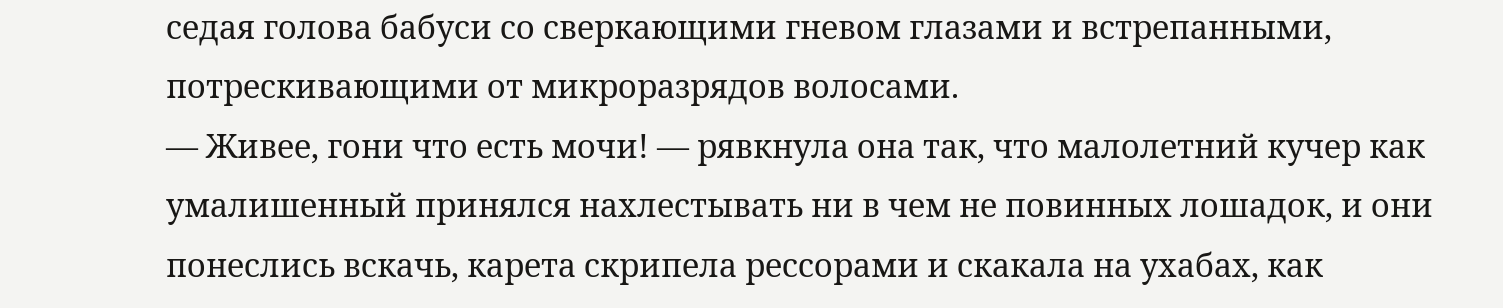седая голова бабуси со сверкающими гневом глазами и встрепанными, потрескивающими от микроразрядов волосами.
— Живее, гони что есть мочи! — рявкнула она так, что малолетний кучер как умалишенный принялся нахлестывать ни в чем не повинных лошадок, и они понеслись вскачь, карета скрипела рессорами и скакала на ухабах, как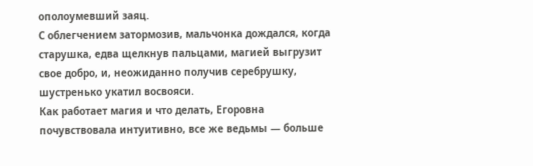ополоумевший заяц.
С облегчением затормозив, мальчонка дождался, когда старушка, едва щелкнув пальцами, магией выгрузит свое добро, и, неожиданно получив серебрушку, шустренько укатил восвояси.
Как работает магия и что делать, Егоровна почувствовала интуитивно, все же ведьмы — больше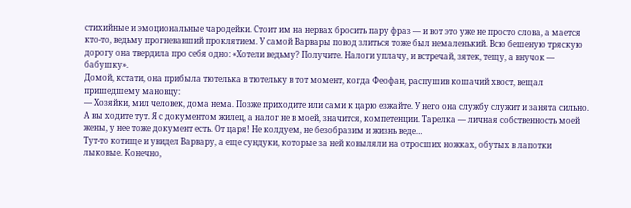стихийные и эмоциональные чародейки. Стоит им на нервах бросить пару фраз — и вот это уже не просто слова, а мается кто-то, ведьму прогневавший проклятием. У самой Варвары повод злиться тоже был немаленький. Всю бешеную тряскую дорогу она твердила про себя одно: «Хотели ведьму? Получите. Налоги уплачу, и встречай, зятек, тещу, а внучок — бабушку».
Домой, кстати, она прибыла тютелька в тютельку в тот момент, когда Феофан, распушив кошачий хвост, вещал пришедшему мановцу:
— Хозяйки, мил человек, дома нема. Позже приходите или сами к царю езжайте. У него она службу служит и занята сильно. А вы ходите тут. Я с документом жилец, а налог не в моей, значится, компетенции. Тарелка — личная собственность моей жены, у нее тоже документ есть. От царя! Не колдуем, не безобразим и жизнь веде…
Тут-то котище и увидел Варвару, а еще сундуки, которые за ней ковыляли на отросших ножках, обутых в лапотки лыковые. Конечно,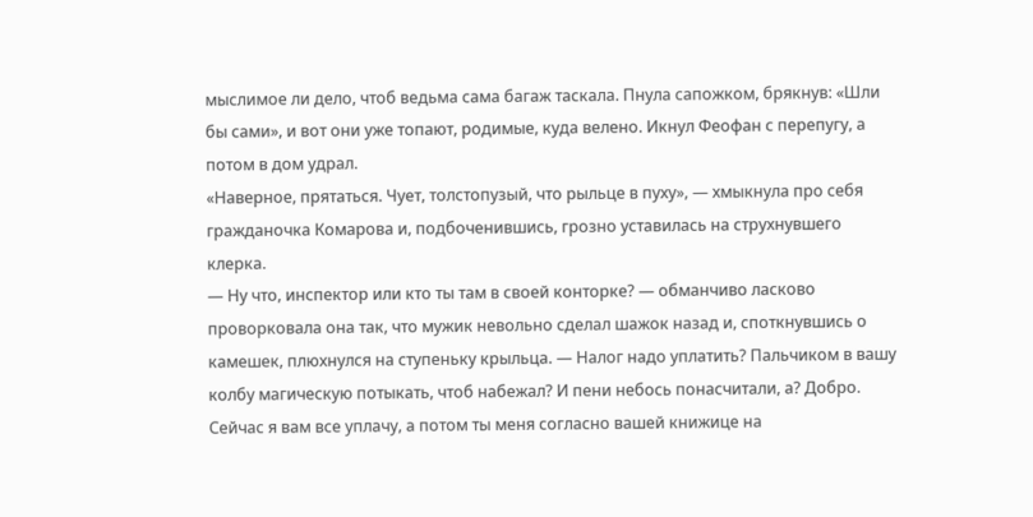мыслимое ли дело, чтоб ведьма сама багаж таскала. Пнула сапожком, брякнув: «Шли бы сами», и вот они уже топают, родимые, куда велено. Икнул Феофан с перепугу, а потом в дом удрал.
«Наверное, прятаться. Чует, толстопузый, что рыльце в пуху», — хмыкнула про себя гражданочка Комарова и, подбоченившись, грозно уставилась на струхнувшего клерка.
— Ну что, инспектор или кто ты там в своей конторке? — обманчиво ласково проворковала она так, что мужик невольно сделал шажок назад и, споткнувшись о камешек, плюхнулся на ступеньку крыльца. — Налог надо уплатить? Пальчиком в вашу колбу магическую потыкать, чтоб набежал? И пени небось понасчитали, а? Добро. Сейчас я вам все уплачу, а потом ты меня согласно вашей книжице на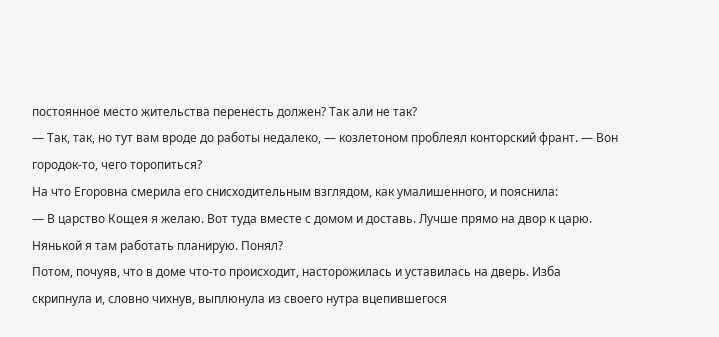постоянное место жительства перенесть должен? Так али не так?
— Так, так, но тут вам вроде до работы недалеко, — козлетоном проблеял конторский франт. — Вон городок-то, чего торопиться?
На что Егоровна смерила его снисходительным взглядом, как умалишенного, и пояснила:
— В царство Кощея я желаю. Вот туда вместе с домом и доставь. Лучше прямо на двор к царю. Нянькой я там работать планирую. Понял?
Потом, почуяв, что в доме что-то происходит, насторожилась и уставилась на дверь. Изба скрипнула и, словно чихнув, выплюнула из своего нутра вцепившегося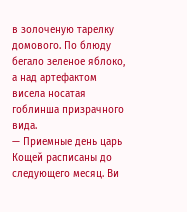в золоченую тарелку домового. По блюду бегало зеленое яблоко, а над артефактом висела носатая гоблинша призрачного вида.
— Приемные день царь Кощей расписаны до следующего месяц. Ви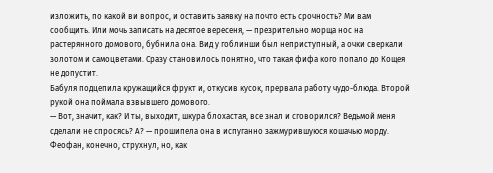изложить, по какой ви вопрос, и оставить заявку на почто есть срочность? Ми вам сообщить. Или мочь записать на десятое вересеня, — презрительно морща нос на растерянного домового, бубнила она. Вид у гоблинши был неприступный, а очки сверкали золотом и самоцветами. Сразу становилось понятно, что такая фифа кого попало до Кощея не допустит.
Бабуля подцепила кружащийся фрукт и, откусив кусок, прервала работу чудо-блюда. Второй рукой она поймала взвывшего домового.
— Вот, значит, как? И ты, выходит, шкура блохастая, все знал и сговорился? Ведьмой меня сделали не спросясь? А? — прошипела она в испуганно зажмурившуюся кошачью морду.
Феофан, конечно, струхнул, но, как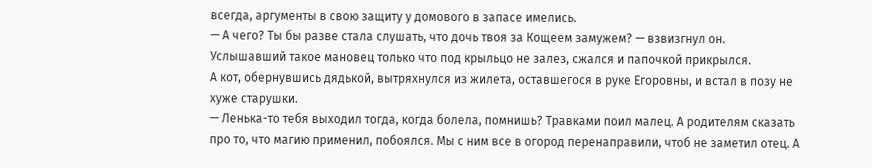всегда, аргументы в свою защиту у домового в запасе имелись.
— А чего? Ты бы разве стала слушать, что дочь твоя за Кощеем замужем? — взвизгнул он.
Услышавший такое мановец только что под крыльцо не залез, сжался и папочкой прикрылся.
А кот, обернувшись дядькой, вытряхнулся из жилета, оставшегося в руке Егоровны, и встал в позу не хуже старушки.
— Ленька-то тебя выходил тогда, когда болела, помнишь? Травками поил малец. А родителям сказать про то, что магию применил, побоялся. Мы с ним все в огород перенаправили, чтоб не заметил отец. А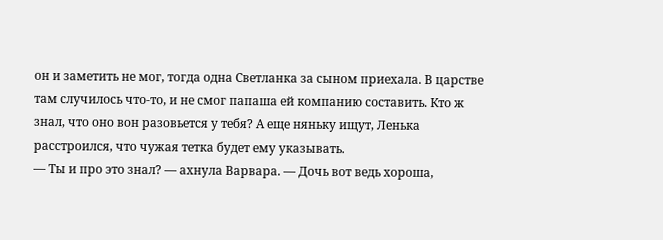он и заметить не мог, тогда одна Светланка за сыном приехала. В царстве там случилось что-то, и не смог папаша ей компанию составить. Кто ж знал, что оно вон разовьется у тебя? А еще няньку ищут, Ленька расстроился, что чужая тетка будет ему указывать.
— Ты и про это знал? — ахнула Варвара. — Дочь вот ведь хороша,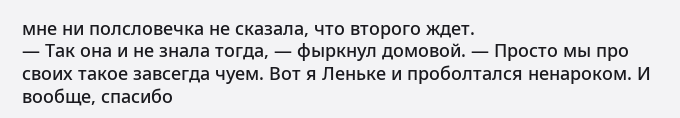мне ни полсловечка не сказала, что второго ждет.
— Так она и не знала тогда, — фыркнул домовой. — Просто мы про своих такое завсегда чуем. Вот я Леньке и проболтался ненароком. И вообще, спасибо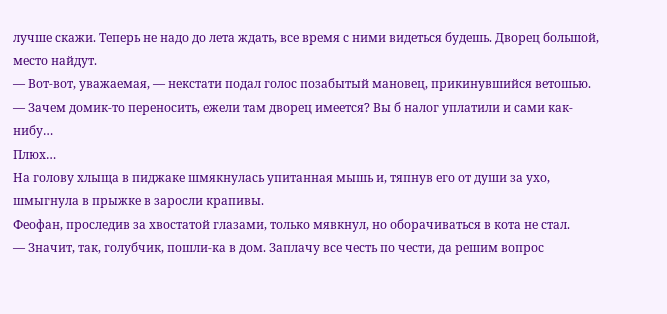лучше скажи. Теперь не надо до лета ждать, все время с ними видеться будешь. Дворец большой, место найдут.
— Вот-вот, уважаемая, — некстати подал голос позабытый мановец, прикинувшийся ветошью. — Зачем домик-то переносить, ежели там дворец имеется? Вы б налог уплатили и сами как-нибу…
Плюх…
На голову хлыща в пиджаке шмякнулась упитанная мышь и, тяпнув его от души за ухо, шмыгнула в прыжке в заросли крапивы.
Феофан, проследив за хвостатой глазами, только мявкнул, но оборачиваться в кота не стал.
— Значит, так, голубчик, пошли-ка в дом. Заплачу все честь по чести, да решим вопрос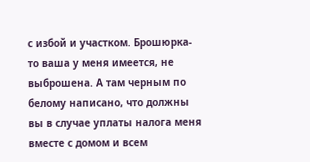с избой и участком. Брошюрка-то ваша у меня имеется, не выброшена. А там черным по белому написано, что должны вы в случае уплаты налога меня вместе с домом и всем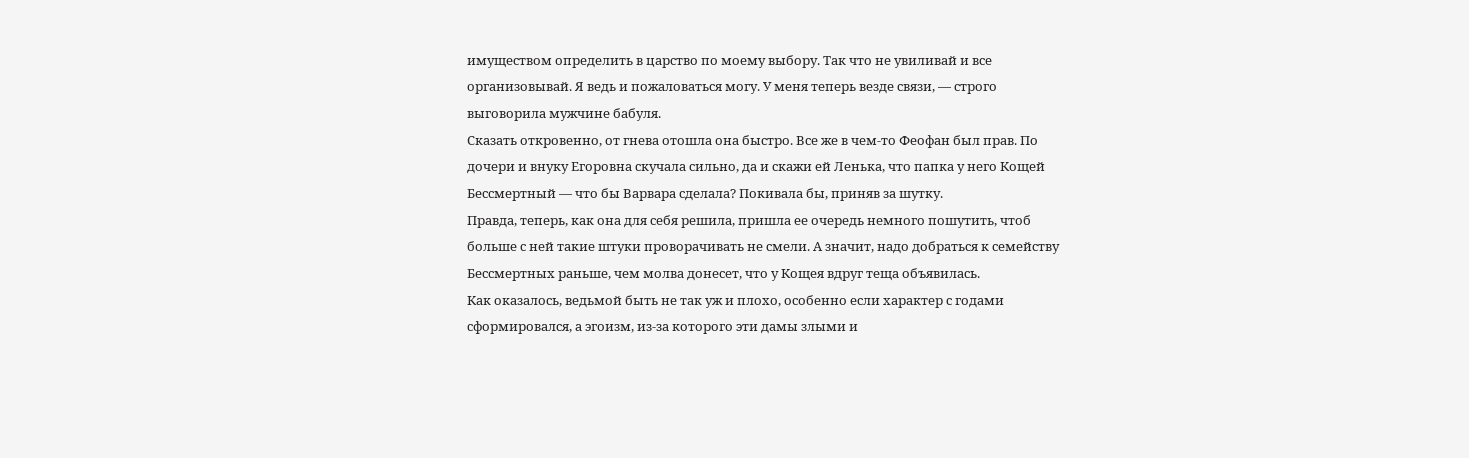имуществом определить в царство по моему выбору. Так что не увиливай и все организовывай. Я ведь и пожаловаться могу. У меня теперь везде связи, — строго выговорила мужчине бабуля.
Сказать откровенно, от гнева отошла она быстро. Все же в чем-то Феофан был прав. По дочери и внуку Егоровна скучала сильно, да и скажи ей Ленька, что папка у него Кощей Бессмертный — что бы Варвара сделала? Покивала бы, приняв за шутку.
Правда, теперь, как она для себя решила, пришла ее очередь немного пошутить, чтоб больше с ней такие штуки проворачивать не смели. А значит, надо добраться к семейству Бессмертных раньше, чем молва донесет, что у Кощея вдруг теща объявилась.
Как оказалось, ведьмой быть не так уж и плохо, особенно если характер с годами сформировался, а эгоизм, из-за которого эти дамы злыми и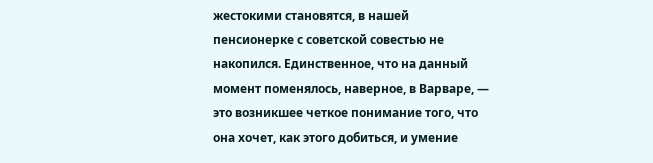жестокими становятся, в нашей пенсионерке с советской совестью не накопился. Единственное, что на данный момент поменялось, наверное, в Варваре, — это возникшее четкое понимание того, что она хочет, как этого добиться, и умение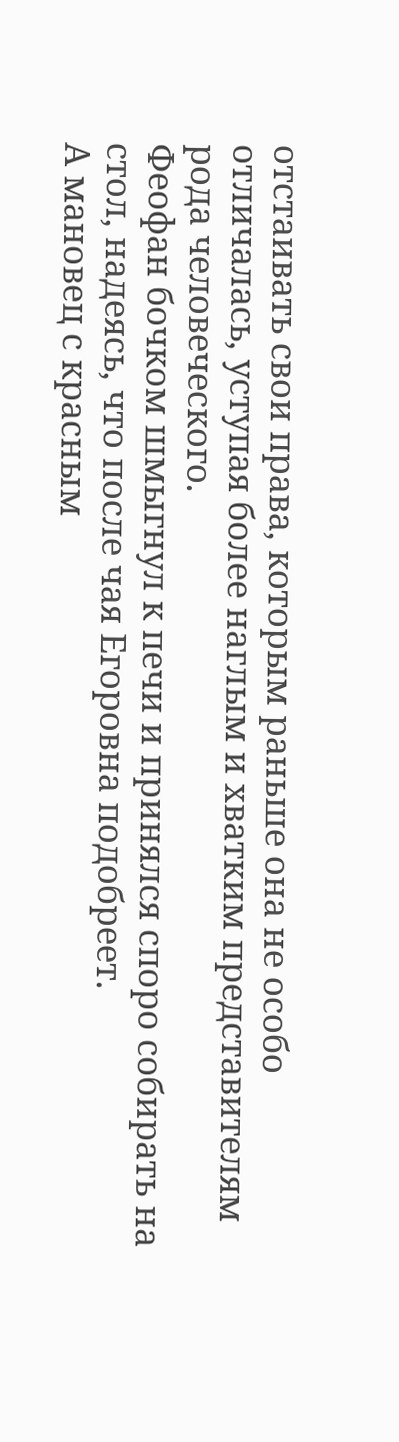отстаивать свои права, которым раньше она не особо отличалась, уступая более наглым и хватким представителям рода человеческого.
Феофан бочком шмыгнул к печи и принялся споро собирать на стол, надеясь, что после чая Егоровна подобреет.
А мановец с красным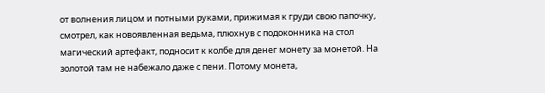от волнения лицом и потными руками, прижимая к груди свою папочку, смотрел, как новоявленная ведьма, плюхнув с подоконника на стол магический артефакт, подносит к колбе для денег монету за монетой. На золотой там не набежало даже с пени. Потому монета,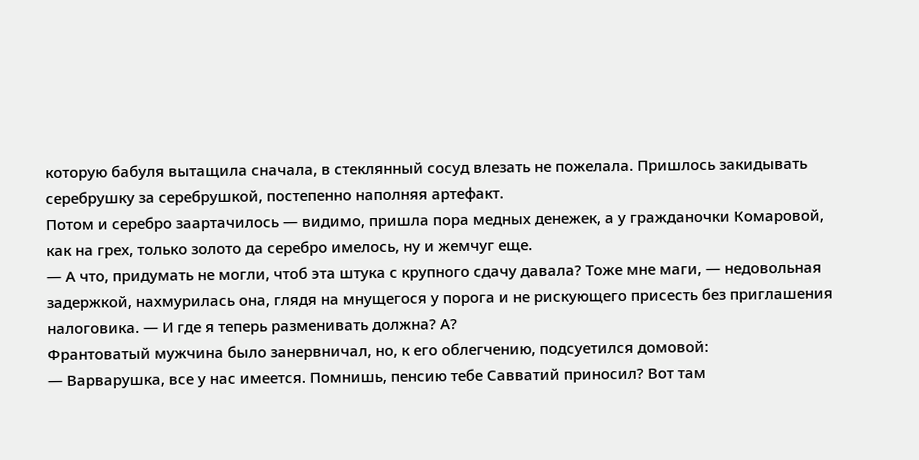которую бабуля вытащила сначала, в стеклянный сосуд влезать не пожелала. Пришлось закидывать серебрушку за серебрушкой, постепенно наполняя артефакт.
Потом и серебро заартачилось — видимо, пришла пора медных денежек, а у гражданочки Комаровой, как на грех, только золото да серебро имелось, ну и жемчуг еще.
— А что, придумать не могли, чтоб эта штука с крупного сдачу давала? Тоже мне маги, — недовольная задержкой, нахмурилась она, глядя на мнущегося у порога и не рискующего присесть без приглашения налоговика. — И где я теперь разменивать должна? А?
Франтоватый мужчина было занервничал, но, к его облегчению, подсуетился домовой:
— Варварушка, все у нас имеется. Помнишь, пенсию тебе Савватий приносил? Вот там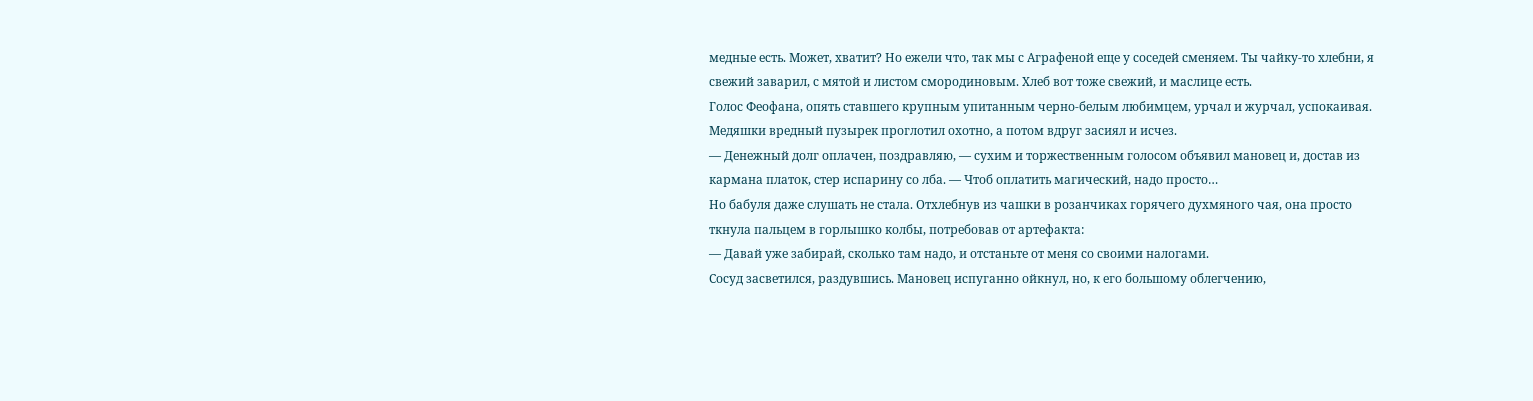медные есть. Может, хватит? Но ежели что, так мы с Аграфеной еще у соседей сменяем. Ты чайку-то хлебни, я свежий заварил, с мятой и листом смородиновым. Хлеб вот тоже свежий, и маслице есть.
Голос Феофана, опять ставшего крупным упитанным черно-белым любимцем, урчал и журчал, успокаивая.
Медяшки вредный пузырек проглотил охотно, а потом вдруг засиял и исчез.
— Денежный долг оплачен, поздравляю, — сухим и торжественным голосом объявил мановец и, достав из кармана платок, стер испарину со лба. — Чтоб оплатить магический, надо просто…
Но бабуля даже слушать не стала. Отхлебнув из чашки в розанчиках горячего духмяного чая, она просто ткнула пальцем в горлышко колбы, потребовав от артефакта:
— Давай уже забирай, сколько там надо, и отстаньте от меня со своими налогами.
Сосуд засветился, раздувшись. Мановец испуганно ойкнул, но, к его большому облегчению,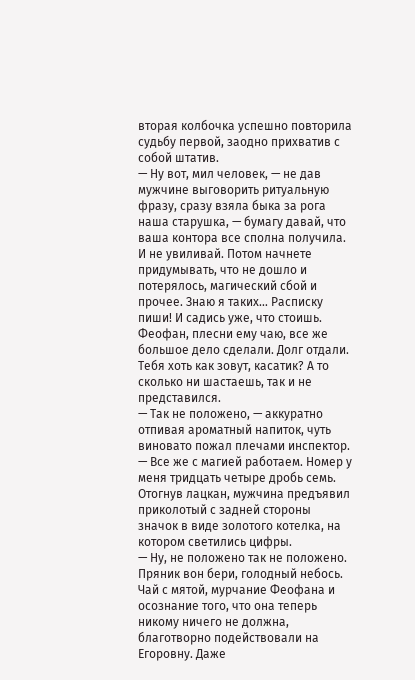вторая колбочка успешно повторила судьбу первой, заодно прихватив с собой штатив.
— Ну вот, мил человек, — не дав мужчине выговорить ритуальную фразу, сразу взяла быка за рога наша старушка, — бумагу давай, что ваша контора все сполна получила. И не увиливай. Потом начнете придумывать, что не дошло и потерялось, магический сбой и прочее. Знаю я таких… Расписку пиши! И садись уже, что стоишь. Феофан, плесни ему чаю, все же большое дело сделали. Долг отдали. Тебя хоть как зовут, касатик? А то сколько ни шастаешь, так и не представился.
— Так не положено, — аккуратно отпивая ароматный напиток, чуть виновато пожал плечами инспектор. — Все же с магией работаем. Номер у меня тридцать четыре дробь семь.
Отогнув лацкан, мужчина предъявил приколотый с задней стороны значок в виде золотого котелка, на котором светились цифры.
— Ну, не положено так не положено. Пряник вон бери, голодный небось.
Чай с мятой, мурчание Феофана и осознание того, что она теперь никому ничего не должна, благотворно подействовали на Егоровну. Даже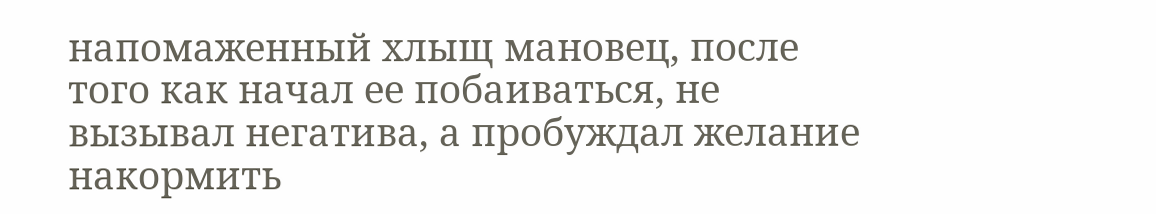напомаженный хлыщ мановец, после того как начал ее побаиваться, не вызывал негатива, а пробуждал желание накормить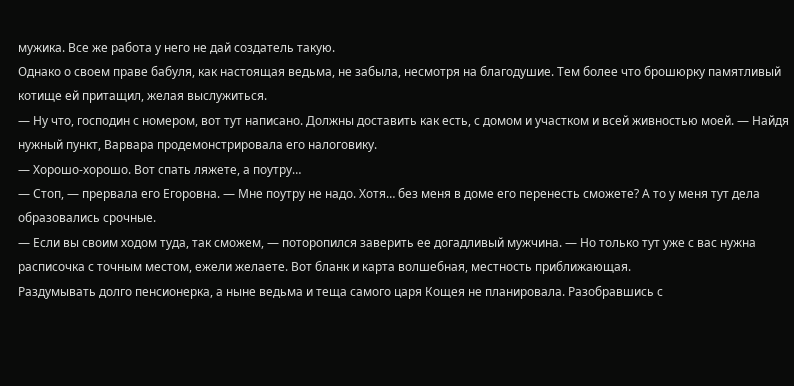мужика. Все же работа у него не дай создатель такую.
Однако о своем праве бабуля, как настоящая ведьма, не забыла, несмотря на благодушие. Тем более что брошюрку памятливый котище ей притащил, желая выслужиться.
— Ну что, господин с номером, вот тут написано. Должны доставить как есть, с домом и участком и всей живностью моей. — Найдя нужный пункт, Варвара продемонстрировала его налоговику.
— Хорошо-хорошо. Вот спать ляжете, а поутру…
— Стоп, — прервала его Егоровна. — Мне поутру не надо. Хотя… без меня в доме его перенесть сможете? А то у меня тут дела образовались срочные.
— Если вы своим ходом туда, так сможем, — поторопился заверить ее догадливый мужчина. — Но только тут уже с вас нужна расписочка с точным местом, ежели желаете. Вот бланк и карта волшебная, местность приближающая.
Раздумывать долго пенсионерка, а ныне ведьма и теща самого царя Кощея не планировала. Разобравшись с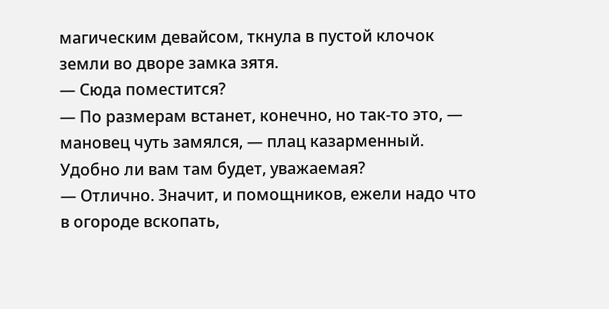магическим девайсом, ткнула в пустой клочок земли во дворе замка зятя.
— Сюда поместится?
— По размерам встанет, конечно, но так-то это, — мановец чуть замялся, — плац казарменный. Удобно ли вам там будет, уважаемая?
— Отлично. Значит, и помощников, ежели надо что в огороде вскопать,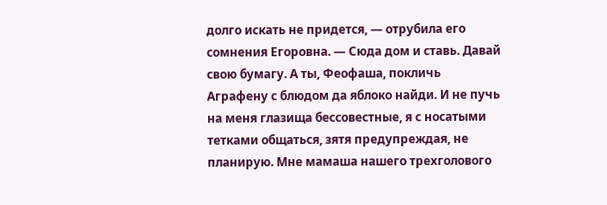долго искать не придется, — отрубила его сомнения Егоровна. — Сюда дом и ставь. Давай свою бумагу. А ты, Феофаша, покличь Аграфену с блюдом да яблоко найди. И не пучь на меня глазища бессовестные, я с носатыми тетками общаться, зятя предупреждая, не планирую. Мне мамаша нашего трехголового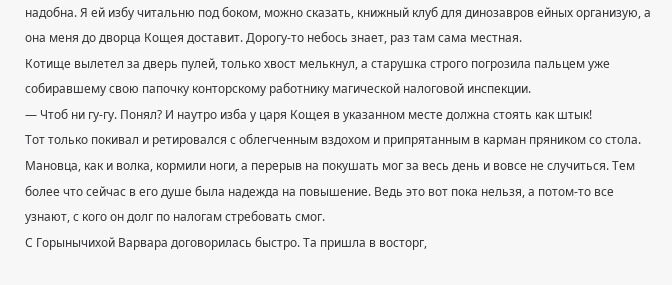надобна. Я ей избу читальню под боком, можно сказать, книжный клуб для динозавров ейных организую, а она меня до дворца Кощея доставит. Дорогу-то небось знает, раз там сама местная.
Котище вылетел за дверь пулей, только хвост мелькнул, а старушка строго погрозила пальцем уже собиравшему свою папочку конторскому работнику магической налоговой инспекции.
— Чтоб ни гу-гу. Понял? И наутро изба у царя Кощея в указанном месте должна стоять как штык!
Тот только покивал и ретировался с облегченным вздохом и припрятанным в карман пряником со стола. Мановца, как и волка, кормили ноги, а перерыв на покушать мог за весь день и вовсе не случиться. Тем более что сейчас в его душе была надежда на повышение. Ведь это вот пока нельзя, а потом-то все узнают, с кого он долг по налогам стребовать смог.
С Горынычихой Варвара договорилась быстро. Та пришла в восторг,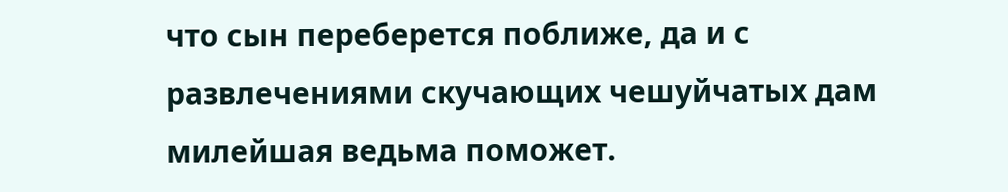что сын переберется поближе, да и с развлечениями скучающих чешуйчатых дам милейшая ведьма поможет.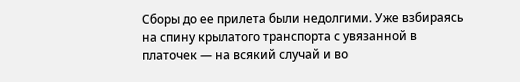Сборы до ее прилета были недолгими. Уже взбираясь на спину крылатого транспорта с увязанной в платочек — на всякий случай и во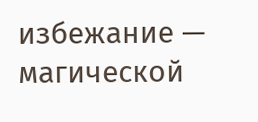избежание — магической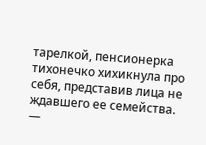тарелкой, пенсионерка тихонечко хихикнула про себя, представив лица не ждавшего ее семейства.
—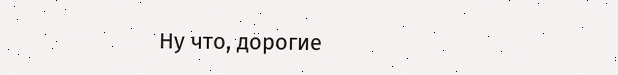Ну что, дорогие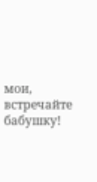мои, встречайте бабушку!